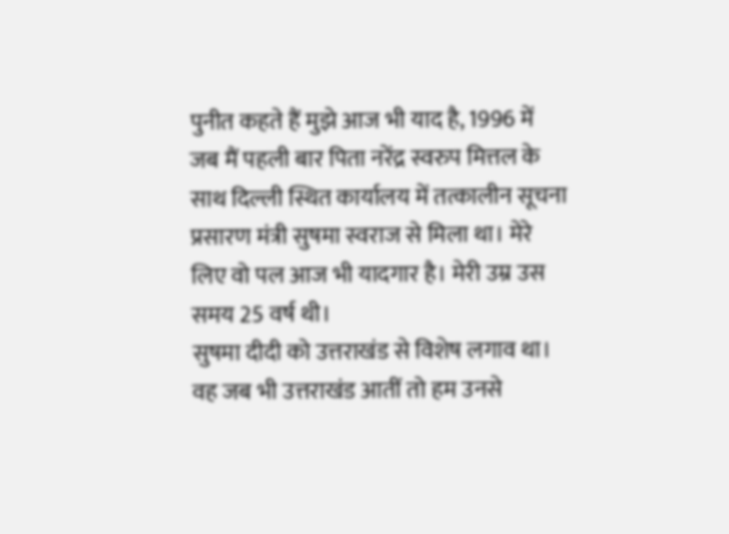पुनीत कहते हैं मुझे आज भी याद है, 1996 में जब मैं पहली बार पिता नरेंद्र स्वरुप मित्तल के साथ दिल्ली स्थित कार्यालय में तत्कालीन सूचना प्रसारण मंत्री सुषमा स्वराज से मिला था। मेरे लिए वो पल आज भी यादगार है। मेरी उम्र उस समय 25 वर्ष थी।
सुषमा दीदी को उत्तराखंड से विशेष लगाव था। वह जब भी उत्तराखंड आतीं तो हम उनसे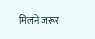मिलने जरूर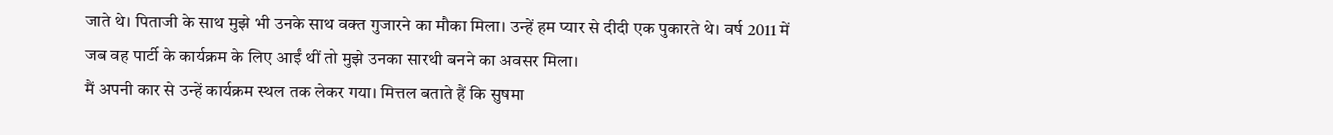जाते थे। पिताजी के साथ मुझे भी उनके साथ वक्त गुजारने का मौका मिला। उन्हें हम प्यार से दीदी एक पुकारते थे। वर्ष 2011 में जब वह पार्टी के कार्यक्रम के लिए आईं थीं तो मुझे उनका सारथी बनने का अवसर मिला।
मैं अपनी कार से उन्हें कार्यक्रम स्थल तक लेकर गया। मित्तल बताते हैं कि सुषमा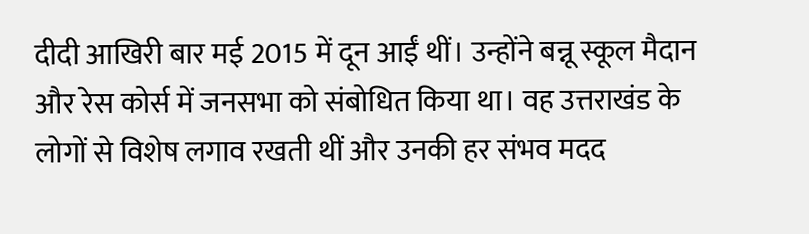दीदी आखिरी बार मई 2015 में दून आईं थीं। उन्होंने बन्नू स्कूल मैदान और रेस कोर्स में जनसभा को संबोधित किया था। वह उत्तराखंड के लोगों से विशेष लगाव रखती थीं और उनकी हर संभव मदद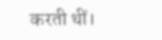करती थीं।